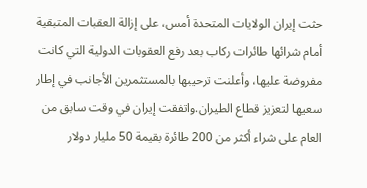حثت إيران الولايات المتحدة أمس، على إزالة العقبات المتبقية أمام شرائها طائرات ركاب بعد رفع العقوبات الدولية التي كانت مفروضة عليها، وأعلنت ترحيبها بالمستثمرين الأجانب في إطار سعيها لتعزيز قطاع الطيران.واتفقت إيران في وقت سابق من العام على شراء أكثر من 200 طائرة بقيمة 50 مليار دولار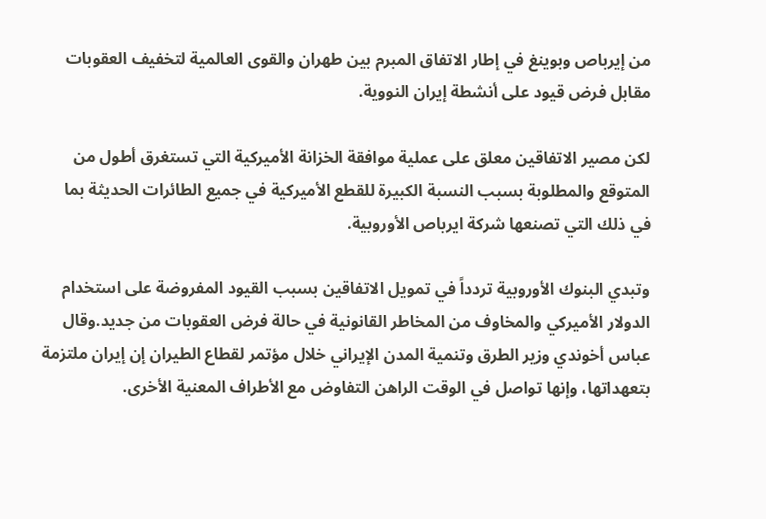من إيرباص وبوينغ في إطار الاتفاق المبرم بين طهران والقوى العالمية لتخفيف العقوبات مقابل فرض قيود على أنشطة إيران النووية.

لكن مصير الاتفاقين معلق على عملية موافقة الخزانة الأميركية التي تستغرق أطول من المتوقع والمطلوبة بسبب النسبة الكبيرة للقطع الأميركية في جميع الطائرات الحديثة بما في ذلك التي تصنعها شركة ايرباص الأوروبية.

وتبدي البنوك الأوروبية تردداً في تمويل الاتفاقين بسبب القيود المفروضة على استخدام الدولار الأميركي والمخاوف من المخاطر القانونية في حالة فرض العقوبات من جديد.وقال عباس أخوندي وزير الطرق وتنمية المدن الإيراني خلال مؤتمر لقطاع الطيران إن إيران ملتزمة بتعهداتها، وإنها تواصل في الوقت الراهن التفاوض مع الأطراف المعنية الأخرى.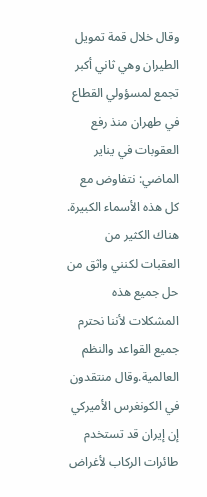وقال خلال قمة تمويل الطيران وهي ثاني أكبر تجمع لمسؤولي القطاع في طهران منذ رفع العقوبات في يناير الماضي: نتفاوض مع كل هذه الأسماء الكبيرة. هناك الكثير من العقبات لكنني واثق من حل جميع هذه المشكلات لأننا نحترم جميع القواعد والنظم العالمية.وقال منتقدون في الكونغرس الأميركي إن إيران قد تستخدم طائرات الركاب لأغراض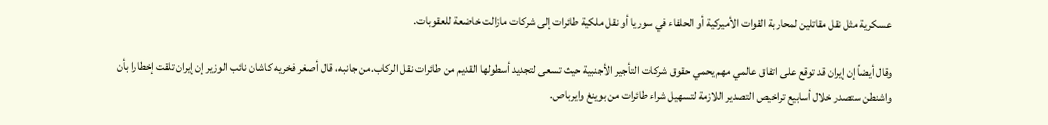عسكرية مثل نقل مقاتلين لمحاربة القوات الأميركية أو الحلفاء في سوريا أو نقل ملكية طائرات إلى شركات مازالت خاضعة للعقوبات.

وقال أيضاً إن إيران قد توقع على اتفاق عالمي مهم يحمي حقوق شركات التأجير الأجنبية حيث تسعى لتجديد أسطولها القديم من طائرات نقل الركاب.من جانبه، قال أصغر فخريه كاشان نائب الوزير إن إيران تلقت إخطارا بأن واشنطن ستصدر خلال أسابيع تراخيص التصدير اللازمة لتسهيل شراء طائرات من بوينغ وايرباص.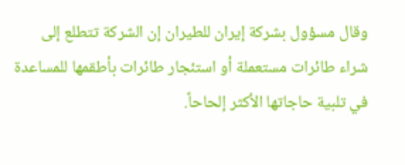وقال مسؤول بشركة إيران للطيران إن الشركة تتطلع إلى شراء طائرات مستعملة أو استئجار طائرات بأطقمها للمساعدة في تلبية حاجاتها الأكثر إلحاحاً.